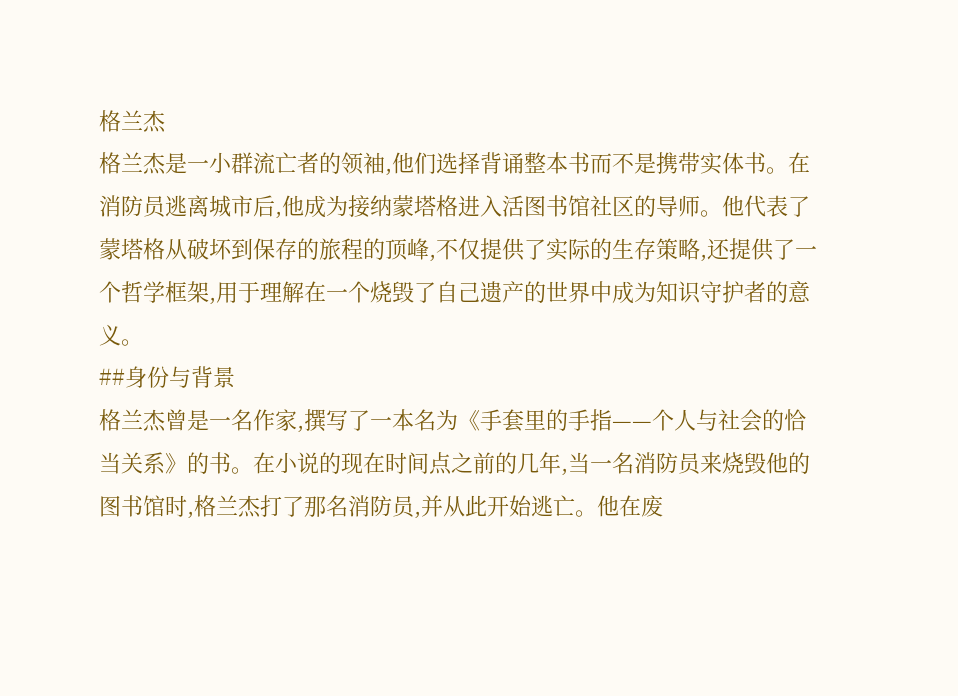格兰杰
格兰杰是一小群流亡者的领袖,他们选择背诵整本书而不是携带实体书。在消防员逃离城市后,他成为接纳蒙塔格进入活图书馆社区的导师。他代表了蒙塔格从破坏到保存的旅程的顶峰,不仅提供了实际的生存策略,还提供了一个哲学框架,用于理解在一个烧毁了自己遗产的世界中成为知识守护者的意义。
##身份与背景
格兰杰曾是一名作家,撰写了一本名为《手套里的手指——个人与社会的恰当关系》的书。在小说的现在时间点之前的几年,当一名消防员来烧毁他的图书馆时,格兰杰打了那名消防员,并从此开始逃亡。他在废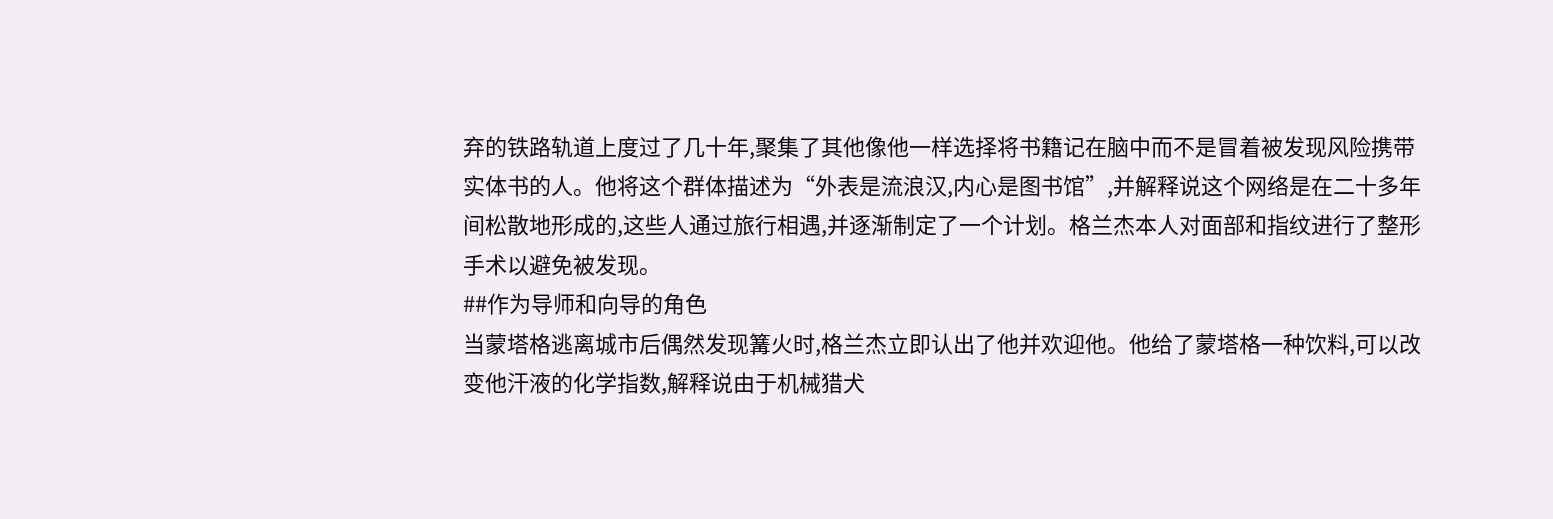弃的铁路轨道上度过了几十年,聚集了其他像他一样选择将书籍记在脑中而不是冒着被发现风险携带实体书的人。他将这个群体描述为“外表是流浪汉,内心是图书馆”,并解释说这个网络是在二十多年间松散地形成的,这些人通过旅行相遇,并逐渐制定了一个计划。格兰杰本人对面部和指纹进行了整形手术以避免被发现。
##作为导师和向导的角色
当蒙塔格逃离城市后偶然发现篝火时,格兰杰立即认出了他并欢迎他。他给了蒙塔格一种饮料,可以改变他汗液的化学指数,解释说由于机械猎犬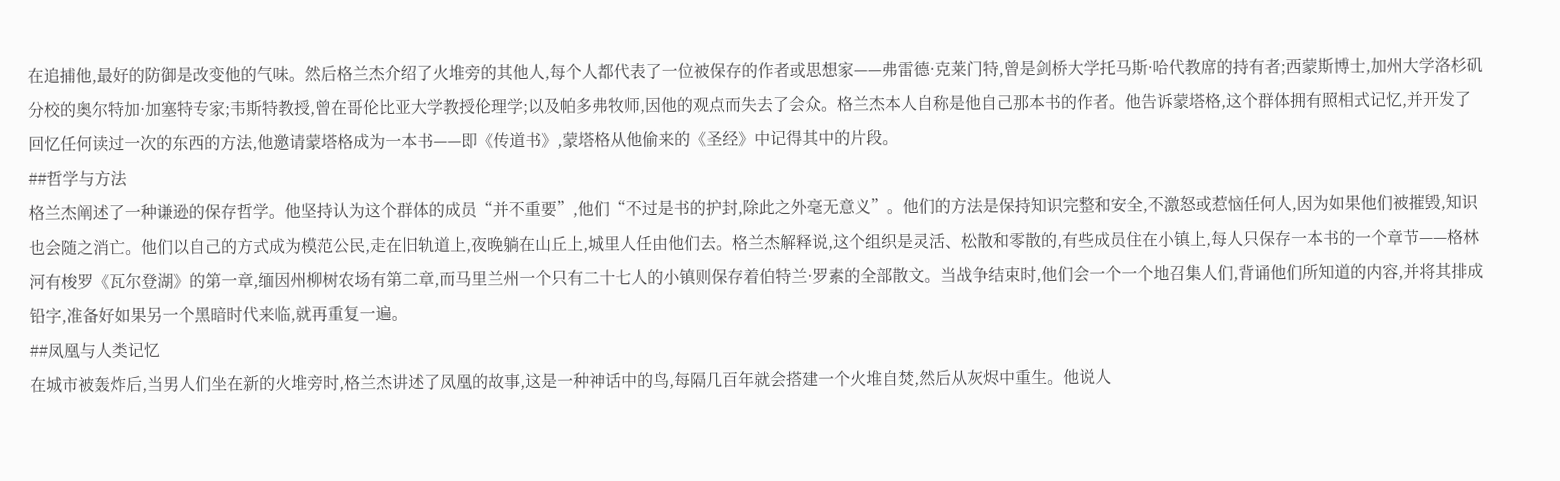在追捕他,最好的防御是改变他的气味。然后格兰杰介绍了火堆旁的其他人,每个人都代表了一位被保存的作者或思想家——弗雷德·克莱门特,曾是剑桥大学托马斯·哈代教席的持有者;西蒙斯博士,加州大学洛杉矶分校的奥尔特加·加塞特专家;韦斯特教授,曾在哥伦比亚大学教授伦理学;以及帕多弗牧师,因他的观点而失去了会众。格兰杰本人自称是他自己那本书的作者。他告诉蒙塔格,这个群体拥有照相式记忆,并开发了回忆任何读过一次的东西的方法,他邀请蒙塔格成为一本书——即《传道书》,蒙塔格从他偷来的《圣经》中记得其中的片段。
##哲学与方法
格兰杰阐述了一种谦逊的保存哲学。他坚持认为这个群体的成员“并不重要”,他们“不过是书的护封,除此之外毫无意义”。他们的方法是保持知识完整和安全,不激怒或惹恼任何人,因为如果他们被摧毁,知识也会随之消亡。他们以自己的方式成为模范公民,走在旧轨道上,夜晚躺在山丘上,城里人任由他们去。格兰杰解释说,这个组织是灵活、松散和零散的,有些成员住在小镇上,每人只保存一本书的一个章节——格林河有梭罗《瓦尔登湖》的第一章,缅因州柳树农场有第二章,而马里兰州一个只有二十七人的小镇则保存着伯特兰·罗素的全部散文。当战争结束时,他们会一个一个地召集人们,背诵他们所知道的内容,并将其排成铅字,准备好如果另一个黑暗时代来临,就再重复一遍。
##凤凰与人类记忆
在城市被轰炸后,当男人们坐在新的火堆旁时,格兰杰讲述了凤凰的故事,这是一种神话中的鸟,每隔几百年就会搭建一个火堆自焚,然后从灰烬中重生。他说人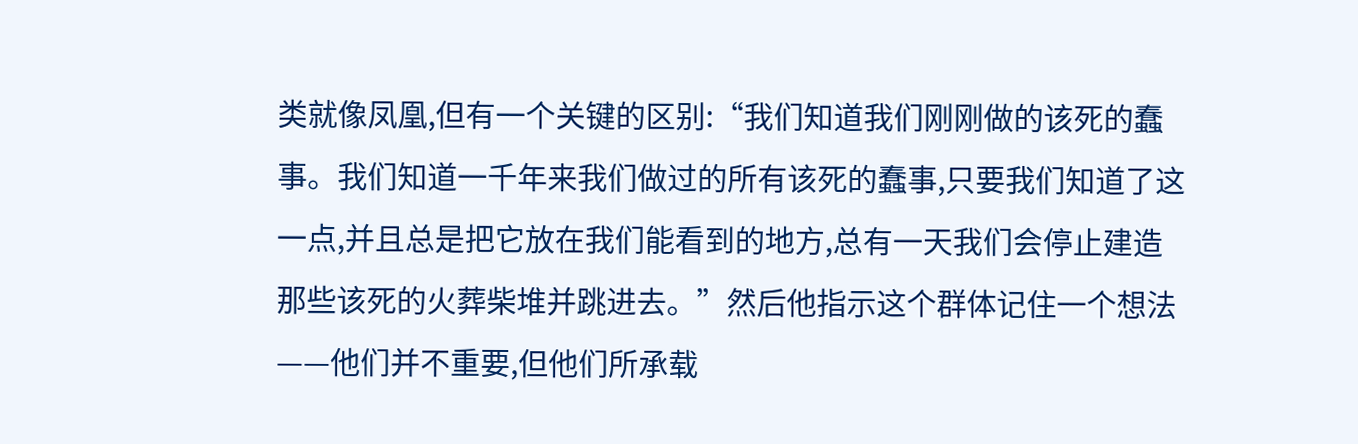类就像凤凰,但有一个关键的区别:“我们知道我们刚刚做的该死的蠢事。我们知道一千年来我们做过的所有该死的蠢事,只要我们知道了这一点,并且总是把它放在我们能看到的地方,总有一天我们会停止建造那些该死的火葬柴堆并跳进去。”然后他指示这个群体记住一个想法——他们并不重要,但他们所承载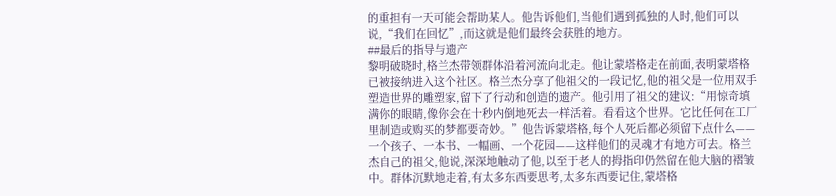的重担有一天可能会帮助某人。他告诉他们,当他们遇到孤独的人时,他们可以说,“我们在回忆”,而这就是他们最终会获胜的地方。
##最后的指导与遗产
黎明破晓时,格兰杰带领群体沿着河流向北走。他让蒙塔格走在前面,表明蒙塔格已被接纳进入这个社区。格兰杰分享了他祖父的一段记忆,他的祖父是一位用双手塑造世界的雕塑家,留下了行动和创造的遗产。他引用了祖父的建议:“用惊奇填满你的眼睛,像你会在十秒内倒地死去一样活着。看看这个世界。它比任何在工厂里制造或购买的梦都要奇妙。”他告诉蒙塔格,每个人死后都必须留下点什么——一个孩子、一本书、一幅画、一个花园——这样他们的灵魂才有地方可去。格兰杰自己的祖父,他说,深深地触动了他,以至于老人的拇指印仍然留在他大脑的褶皱中。群体沉默地走着,有太多东西要思考,太多东西要记住,蒙塔格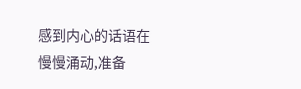感到内心的话语在慢慢涌动,准备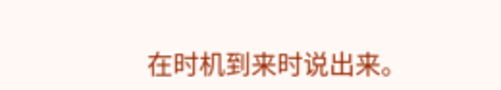在时机到来时说出来。